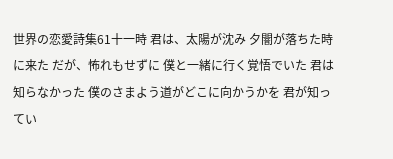世界の恋愛詩集61十一時 君は、太陽が沈み 夕闇が落ちた時に来た だが、怖れもせずに 僕と一緒に行く覚悟でいた 君は知らなかった 僕のさまよう道がどこに向かうかを 君が知ってい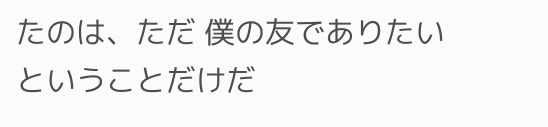たのは、ただ 僕の友でありたいということだけだ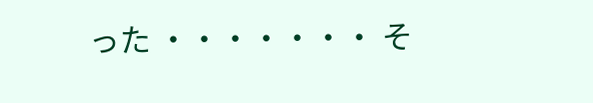った ・・・・・・・ そ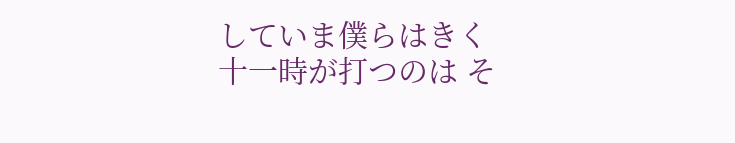していま僕らはきく 十一時が打つのは そ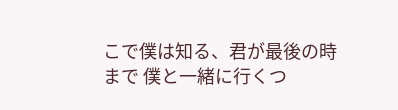こで僕は知る、君が最後の時まで 僕と一緒に行くつ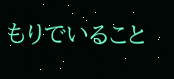もりでいること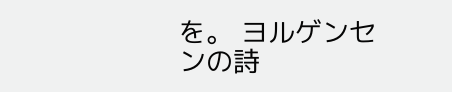を。 ヨルゲンセンの詩